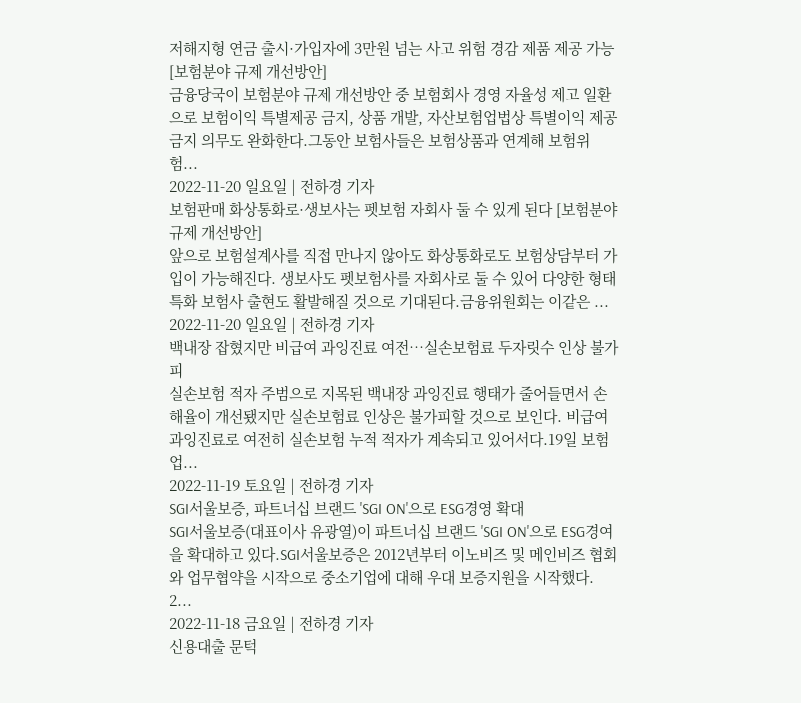저해지형 연금 출시·가입자에 3만원 넘는 사고 위험 경감 제품 제공 가능 [보험분야 규제 개선방안]
금융당국이 보험분야 규제 개선방안 중 보험회사 경영 자율성 제고 일환으로 보험이익 특별제공 금지, 상품 개발, 자산보험업법상 특별이익 제공금지 의무도 완화한다.그동안 보험사들은 보험상품과 연계해 보험위험...
2022-11-20 일요일 | 전하경 기자
보험판매 화상통화로·생보사는 펫보험 자회사 둘 수 있게 된다 [보험분야 규제 개선방안]
앞으로 보험설계사를 직접 만나지 않아도 화상통화로도 보험상담부터 가입이 가능해진다. 생보사도 펫보험사를 자회사로 둘 수 있어 다양한 형태 특화 보험사 출현도 활발해질 것으로 기대된다.금융위원회는 이같은 ...
2022-11-20 일요일 | 전하경 기자
백내장 잡혔지만 비급여 과잉진료 여전…실손보험료 두자릿수 인상 불가피
실손보험 적자 주범으로 지목된 백내장 과잉진료 행태가 줄어들면서 손해율이 개선됐지만 실손보험료 인상은 불가피할 것으로 보인다. 비급여 과잉진료로 여전히 실손보험 누적 적자가 계속되고 있어서다.19일 보험업...
2022-11-19 토요일 | 전하경 기자
SGI서울보증, 파트너십 브랜드 'SGI ON'으로 ESG경영 확대
SGI서울보증(대표이사 유광열)이 파트너십 브랜드 'SGI ON'으로 ESG경여을 확대하고 있다.SGI서울보증은 2012년부터 이노비즈 및 메인비즈 협회와 업무협약을 시작으로 중소기업에 대해 우대 보증지원을 시작했다. 2...
2022-11-18 금요일 | 전하경 기자
신용대출 문턱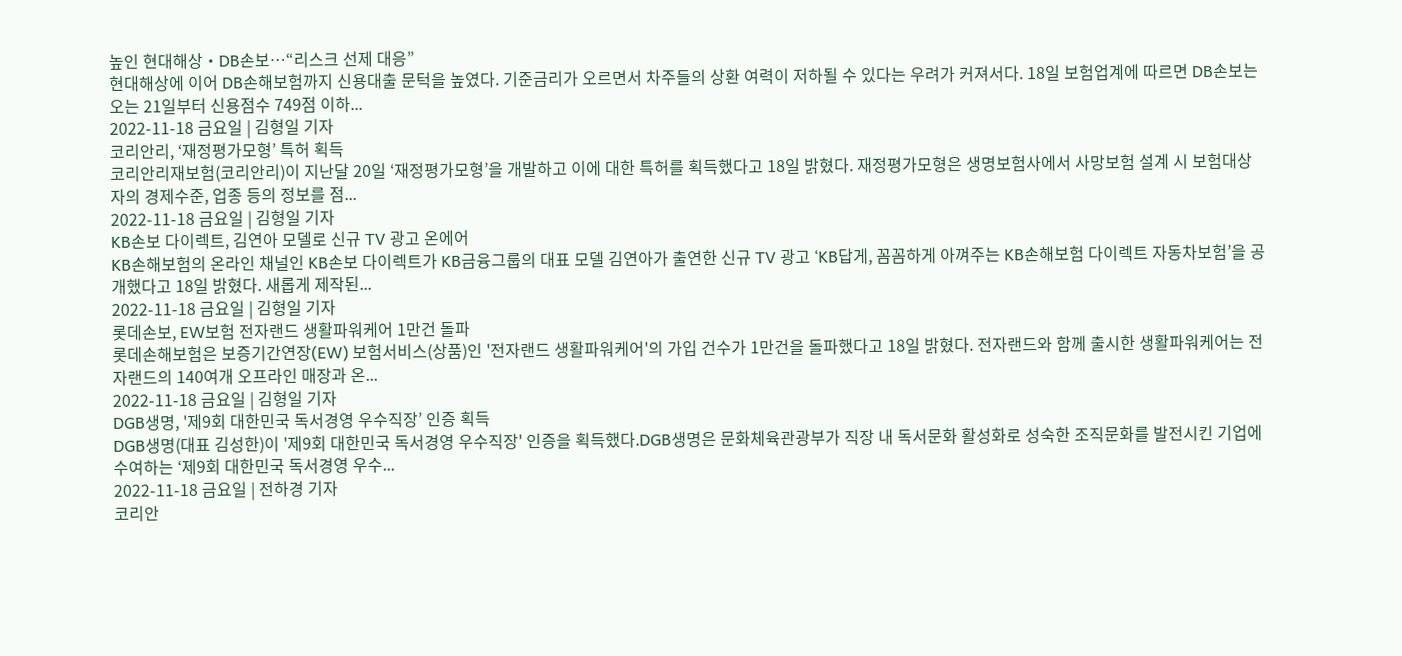높인 현대해상‧DB손보…“리스크 선제 대응”
현대해상에 이어 DB손해보험까지 신용대출 문턱을 높였다. 기준금리가 오르면서 차주들의 상환 여력이 저하될 수 있다는 우려가 커져서다. 18일 보험업계에 따르면 DB손보는 오는 21일부터 신용점수 749점 이하...
2022-11-18 금요일 | 김형일 기자
코리안리, ‘재정평가모형’ 특허 획득
코리안리재보험(코리안리)이 지난달 20일 ‘재정평가모형’을 개발하고 이에 대한 특허를 획득했다고 18일 밝혔다. 재정평가모형은 생명보험사에서 사망보험 설계 시 보험대상자의 경제수준, 업종 등의 정보를 점...
2022-11-18 금요일 | 김형일 기자
KB손보 다이렉트, 김연아 모델로 신규 TV 광고 온에어
KB손해보험의 온라인 채널인 KB손보 다이렉트가 KB금융그룹의 대표 모델 김연아가 출연한 신규 TV 광고 ‘KB답게, 꼼꼼하게 아껴주는 KB손해보험 다이렉트 자동차보험’을 공개했다고 18일 밝혔다. 새롭게 제작된...
2022-11-18 금요일 | 김형일 기자
롯데손보, EW보험 전자랜드 생활파워케어 1만건 돌파
롯데손해보험은 보증기간연장(EW) 보험서비스(상품)인 '전자랜드 생활파워케어'의 가입 건수가 1만건을 돌파했다고 18일 밝혔다. 전자랜드와 함께 출시한 생활파워케어는 전자랜드의 140여개 오프라인 매장과 온...
2022-11-18 금요일 | 김형일 기자
DGB생명, '제9회 대한민국 독서경영 우수직장’ 인증 획득
DGB생명(대표 김성한)이 '제9회 대한민국 독서경영 우수직장' 인증을 획득했다.DGB생명은 문화체육관광부가 직장 내 독서문화 활성화로 성숙한 조직문화를 발전시킨 기업에 수여하는 ‘제9회 대한민국 독서경영 우수...
2022-11-18 금요일 | 전하경 기자
코리안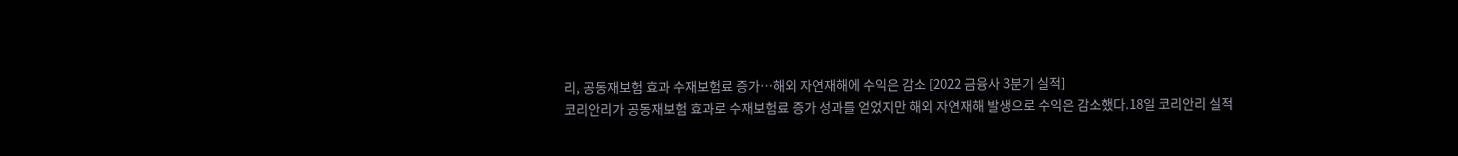리, 공동재보험 효과 수재보험료 증가…해외 자연재해에 수익은 감소 [2022 금융사 3분기 실적]
코리안리가 공동재보험 효과로 수재보험료 증가 성과를 얻었지만 해외 자연재해 발생으로 수익은 감소했다.18일 코리안리 실적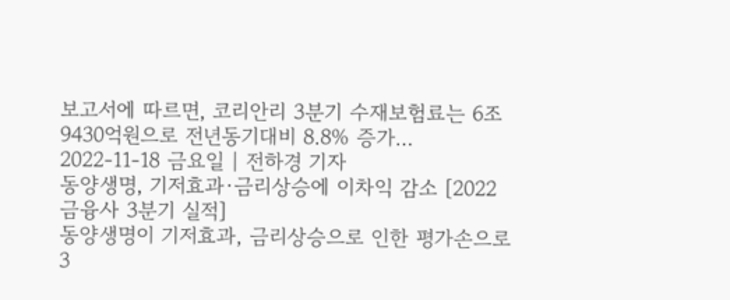보고서에 따르면, 코리안리 3분기 수재보험료는 6조9430억원으로 전년동기대비 8.8% 증가...
2022-11-18 금요일 | 전하경 기자
동양생명, 기저효과·금리상승에 이차익 감소 [2022 금융사 3분기 실적]
동양생명이 기저효과, 금리상승으로 인한 평가손으로 3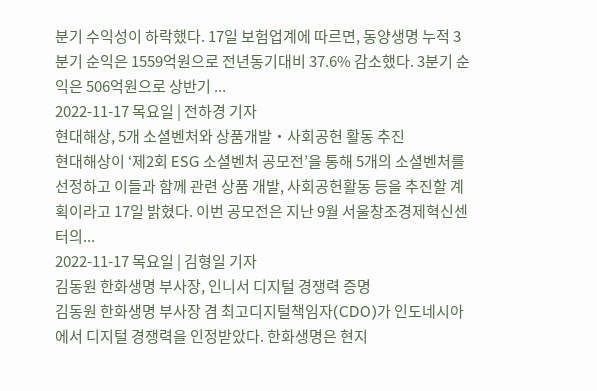분기 수익성이 하락했다. 17일 보험업계에 따르면, 동양생명 누적 3분기 순익은 1559억원으로 전년동기대비 37.6% 감소했다. 3분기 순익은 506억원으로 상반기 ...
2022-11-17 목요일 | 전하경 기자
현대해상, 5개 소셜벤처와 상품개발‧사회공헌 활동 추진
현대해상이 ‘제2회 ESG 소셜벤처 공모전’을 통해 5개의 소셜벤처를 선정하고 이들과 함께 관련 상품 개발, 사회공헌활동 등을 추진할 계획이라고 17일 밝혔다. 이번 공모전은 지난 9월 서울창조경제혁신센터의...
2022-11-17 목요일 | 김형일 기자
김동원 한화생명 부사장, 인니서 디지털 경쟁력 증명
김동원 한화생명 부사장 겸 최고디지털책임자(CDO)가 인도네시아에서 디지털 경쟁력을 인정받았다. 한화생명은 현지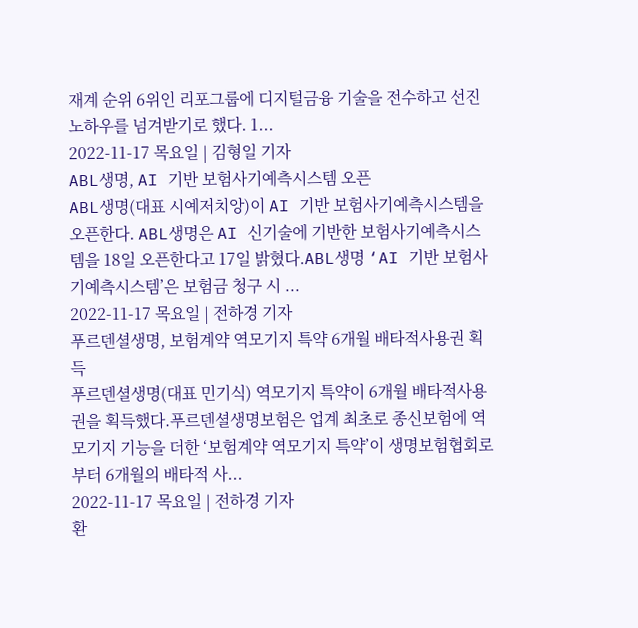재계 순위 6위인 리포그룹에 디지털금융 기술을 전수하고 선진 노하우를 넘겨받기로 했다. 1...
2022-11-17 목요일 | 김형일 기자
ABL생명, AI 기반 보험사기예측시스템 오픈
ABL생명(대표 시예저치앙)이 AI 기반 보험사기예측시스템을 오픈한다. ABL생명은 AI 신기술에 기반한 보험사기예측시스템을 18일 오픈한다고 17일 밝혔다.ABL생명 ‘AI 기반 보험사기예측시스템’은 보험금 청구 시 ...
2022-11-17 목요일 | 전하경 기자
푸르덴셜생명, 보험계약 역모기지 특약 6개월 배타적사용권 획득
푸르덴셜생명(대표 민기식) 역모기지 특약이 6개월 배타적사용권을 획득했다.푸르덴셜생명보험은 업계 최초로 종신보험에 역모기지 기능을 더한 ‘보험계약 역모기지 특약’이 생명보험협회로부터 6개월의 배타적 사...
2022-11-17 목요일 | 전하경 기자
환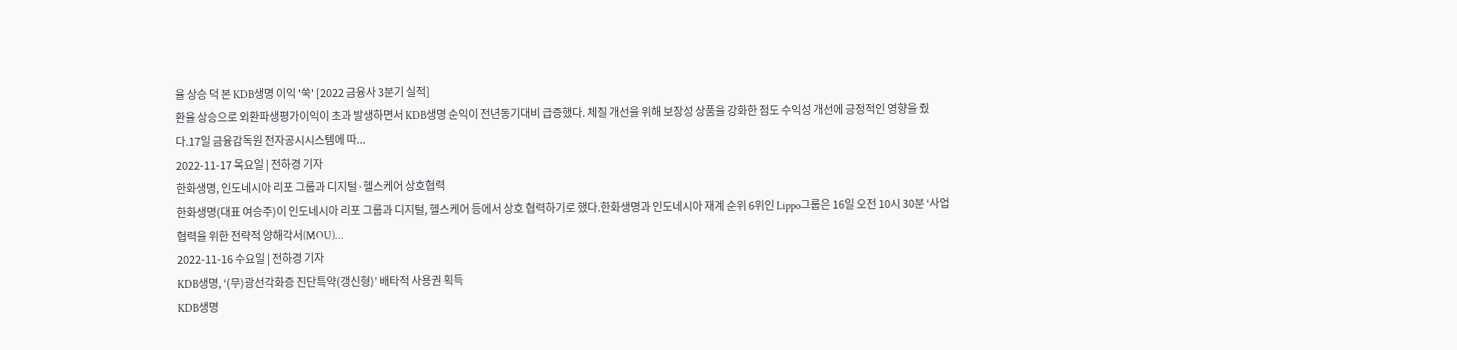율 상승 덕 본 KDB생명 이익 '쑥' [2022 금융사 3분기 실적]
환율 상승으로 외환파생평가이익이 초과 발생하면서 KDB생명 순익이 전년동기대비 급증했다. 체질 개선을 위해 보장성 상품을 강화한 점도 수익성 개선에 긍정적인 영향을 줬다.17일 금융감독원 전자공시시스템에 따...
2022-11-17 목요일 | 전하경 기자
한화생명, 인도네시아 리포 그룹과 디지털·헬스케어 상호협력
한화생명(대표 여승주)이 인도네시아 리포 그룹과 디지털, 헬스케어 등에서 상호 협력하기로 했다.한화생명과 인도네시아 재계 순위 6위인 Lippo그룹은 16일 오전 10시 30분 ‘사업협력을 위한 전략적 양해각서(MOU)...
2022-11-16 수요일 | 전하경 기자
KDB생명, ‘(무)광선각화증 진단특약(갱신형)’ 배타적 사용권 획득
KDB생명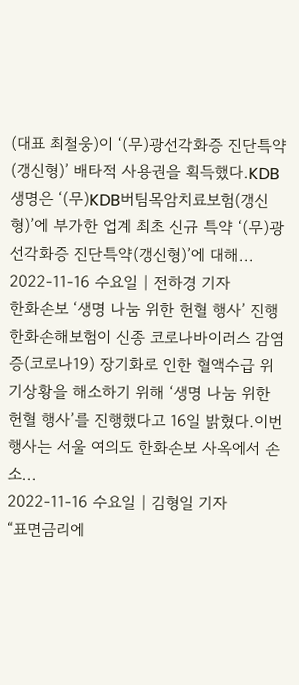(대표 최철웅)이 ‘(무)광선각화증 진단특약(갱신형)’ 배타적 사용권을 획득했다.KDB생명은 ‘(무)KDB버팀목암치료보험(갱신형)’에 부가한 업계 최초 신규 특약 ‘(무)광선각화증 진단특약(갱신형)’에 대해...
2022-11-16 수요일 | 전하경 기자
한화손보 ‘생명 나눔 위한 헌혈 행사’ 진행
한화손해보험이 신종 코로나바이러스 감염증(코로나19) 장기화로 인한 혈액수급 위기상황을 해소하기 위해 ‘생명 나눔 위한 헌혈 행사’를 진행했다고 16일 밝혔다.이번 행사는 서울 여의도 한화손보 사옥에서 손 소...
2022-11-16 수요일 | 김형일 기자
“표면금리에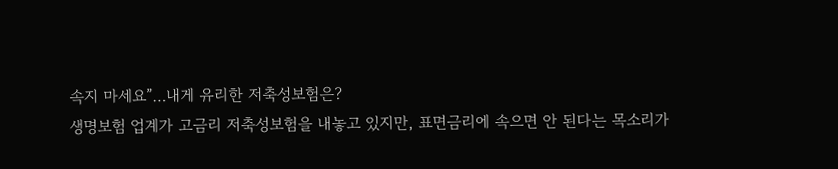속지 마세요”…내게 유리한 저축성보험은?
생명보험 업계가 고금리 저축성보험을 내놓고 있지만, 표면금리에 속으면 안 된다는 목소리가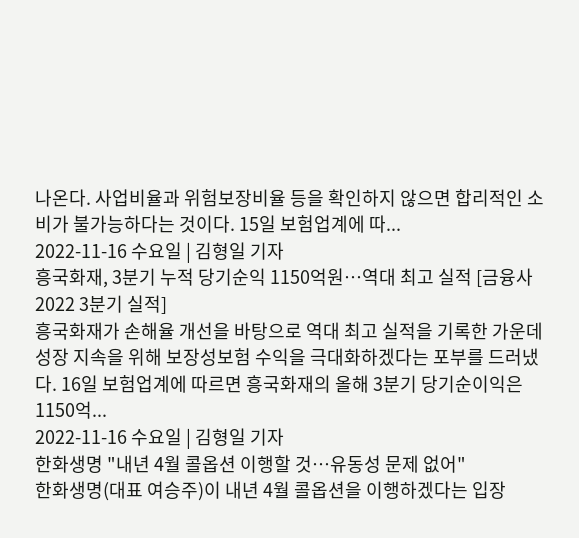나온다. 사업비율과 위험보장비율 등을 확인하지 않으면 합리적인 소비가 불가능하다는 것이다. 15일 보험업계에 따...
2022-11-16 수요일 | 김형일 기자
흥국화재, 3분기 누적 당기순익 1150억원…역대 최고 실적 [금융사 2022 3분기 실적]
흥국화재가 손해율 개선을 바탕으로 역대 최고 실적을 기록한 가운데 성장 지속을 위해 보장성보험 수익을 극대화하겠다는 포부를 드러냈다. 16일 보험업계에 따르면 흥국화재의 올해 3분기 당기순이익은 1150억...
2022-11-16 수요일 | 김형일 기자
한화생명 "내년 4월 콜옵션 이행할 것…유동성 문제 없어"
한화생명(대표 여승주)이 내년 4월 콜옵션을 이행하겠다는 입장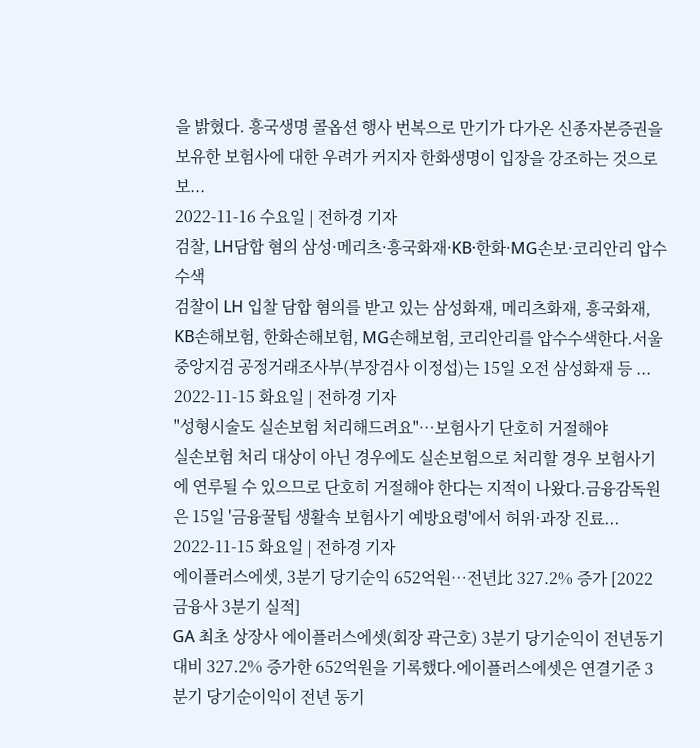을 밝혔다. 흥국생명 콜옵션 행사 번복으로 만기가 다가온 신종자본증권을 보유한 보험사에 대한 우려가 커지자 한화생명이 입장을 강조하는 것으로 보...
2022-11-16 수요일 | 전하경 기자
검찰, LH담합 혐의 삼성·메리츠·흥국화재·KB·한화·MG손보·코리안리 압수수색
검찰이 LH 입찰 담합 혐의를 받고 있는 삼성화재, 메리츠화재, 흥국화재, KB손해보험, 한화손해보험, MG손해보험, 코리안리를 압수수색한다.서울중앙지검 공정거래조사부(부장검사 이정섭)는 15일 오전 삼성화재 등 ...
2022-11-15 화요일 | 전하경 기자
"성형시술도 실손보험 처리해드려요"…보험사기 단호히 거절해야
실손보험 처리 대상이 아닌 경우에도 실손보험으로 처리할 경우 보험사기에 연루될 수 있으므로 단호히 거절해야 한다는 지적이 나왔다.금융감독원은 15일 '금융꿀팁 생활속 보험사기 예방요령'에서 허위·과장 진료...
2022-11-15 화요일 | 전하경 기자
에이플러스에셋, 3분기 당기순익 652억원…전년比 327.2% 증가 [2022 금융사 3분기 실적]
GA 최초 상장사 에이플러스에셋(회장 곽근호) 3분기 당기순익이 전년동기대비 327.2% 증가한 652억원을 기록했다.에이플러스에셋은 연결기준 3분기 당기순이익이 전년 동기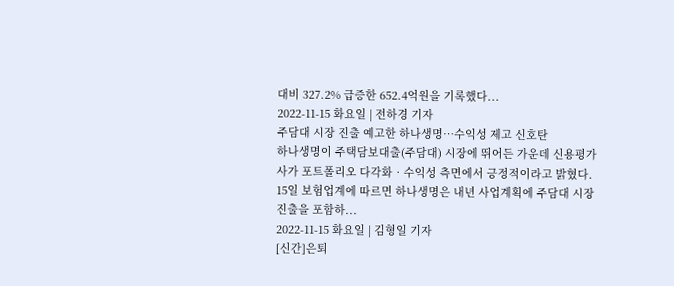대비 327.2% 급증한 652.4억원을 기록했다...
2022-11-15 화요일 | 전하경 기자
주담대 시장 진출 예고한 하나생명…수익성 제고 신호탄
하나생명이 주택담보대출(주담대) 시장에 뛰어든 가운데 신용평가사가 포트폴리오 다각화‧수익성 측면에서 긍정적이라고 밝혔다. 15일 보험업계에 따르면 하나생명은 내년 사업계획에 주담대 시장 진출을 포함하...
2022-11-15 화요일 | 김형일 기자
[신간]은퇴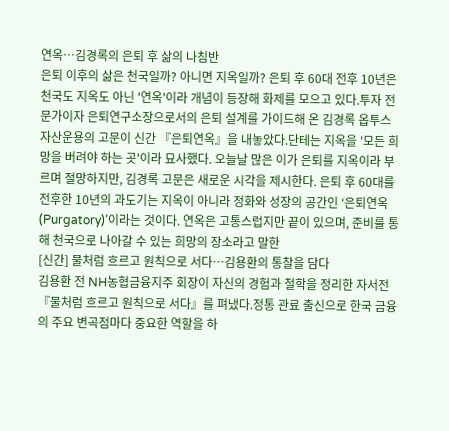연옥…김경록의 은퇴 후 삶의 나침반
은퇴 이후의 삶은 천국일까? 아니면 지옥일까? 은퇴 후 60대 전후 10년은 천국도 지옥도 아닌 '연옥'이라 개념이 등장해 화제를 모으고 있다.투자 전문가이자 은퇴연구소장으로서의 은퇴 설계를 가이드해 온 김경록 옵투스자산운용의 고문이 신간 『은퇴연옥』을 내놓았다.단테는 지옥을 '모든 희망을 버려야 하는 곳'이라 묘사했다. 오늘날 많은 이가 은퇴를 지옥이라 부르며 절망하지만, 김경록 고문은 새로운 시각을 제시한다. 은퇴 후 60대를 전후한 10년의 과도기는 지옥이 아니라 정화와 성장의 공간인 ‘은퇴연옥(Purgatory)’이라는 것이다. 연옥은 고통스럽지만 끝이 있으며, 준비를 통해 천국으로 나아갈 수 있는 희망의 장소라고 말한
[신간] 물처럼 흐르고 원칙으로 서다…김용환의 통찰을 담다
김용환 전 NH농협금융지주 회장이 자신의 경험과 철학을 정리한 자서전 『물처럼 흐르고 원칙으로 서다』를 펴냈다.정통 관료 출신으로 한국 금융의 주요 변곡점마다 중요한 역할을 하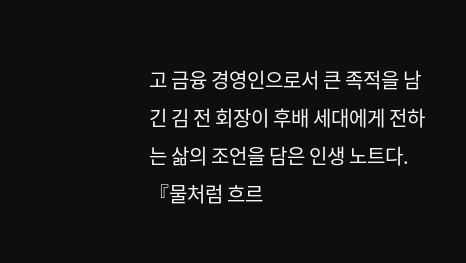고 금융 경영인으로서 큰 족적을 남긴 김 전 회장이 후배 세대에게 전하는 삶의 조언을 담은 인생 노트다.『물처럼 흐르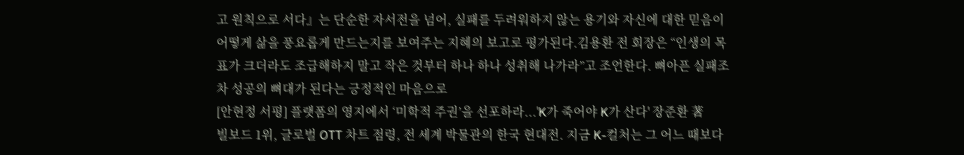고 원칙으로 서다』는 단순한 자서전을 넘어, 실패를 두려워하지 않는 용기와 자신에 대한 믿음이 어떻게 삶을 풍요롭게 만드는지를 보여주는 지혜의 보고로 평가된다.김용환 전 회장은 “인생의 목표가 크더라도 조급해하지 말고 작은 것부터 하나 하나 성취해 나가라”고 조언한다. 뼈아픈 실패조차 성공의 뼈대가 된다는 긍정적인 마음으로
[안현정 서평] 플랫폼의 영지에서 ‘미학적 주권’을 선포하라...'K가 죽어야 K가 산다' 장준환 著
빌보드 1위, 글로벌 OTT 차트 점령, 전 세계 박물관의 한국 현대전. 지금 K-컬처는 그 어느 때보다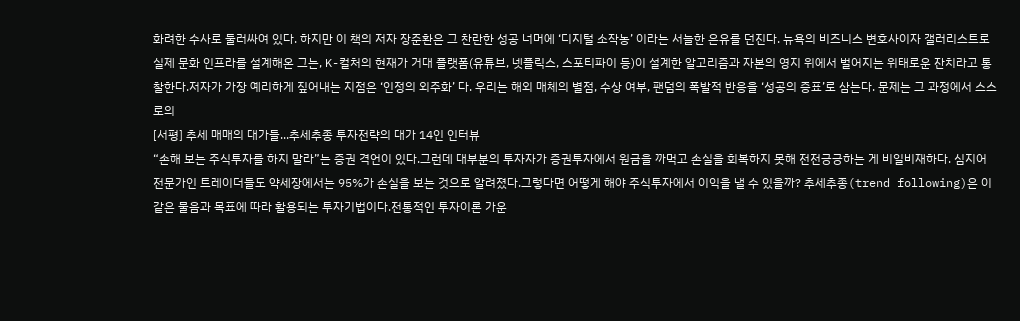화려한 수사로 둘러싸여 있다. 하지만 이 책의 저자 장준환은 그 찬란한 성공 너머에 ‘디지털 소작농’ 이라는 서늘한 은유를 던진다. 뉴욕의 비즈니스 변호사이자 갤러리스트로 실제 문화 인프라를 설계해온 그는, K-컬처의 현재가 거대 플랫폼(유튜브, 넷플릭스, 스포티파이 등)이 설계한 알고리즘과 자본의 영지 위에서 벌어지는 위태로운 잔치라고 통찰한다.저자가 가장 예리하게 짚어내는 지점은 ‘인정의 외주화’ 다. 우리는 해외 매체의 별점, 수상 여부, 팬덤의 폭발적 반응을 ‘성공의 증표’로 삼는다. 문제는 그 과정에서 스스로의
[서평] 추세 매매의 대가들...추세추종 투자전략의 대가 14인 인터뷰
“손해 보는 주식투자를 하지 말라”는 증권 격언이 있다.그런데 대부분의 투자자가 증권투자에서 원금을 까먹고 손실을 회복하지 못해 전전긍긍하는 게 비일비재하다. 심지어 전문가인 트레이더들도 약세장에서는 95%가 손실을 보는 것으로 알려졌다.그렇다면 어떻게 해야 주식투자에서 이익을 낼 수 있을까? 추세추종(trend following)은 이 같은 물음과 목표에 따라 활용되는 투자기법이다.전통적인 투자이론 가운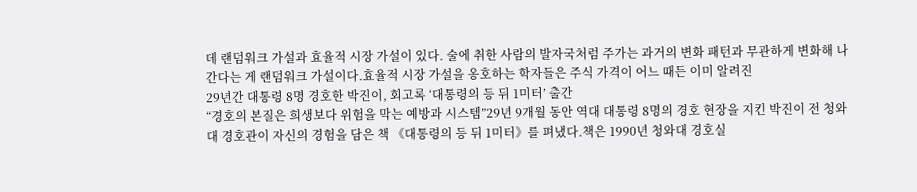데 랜덤워크 가설과 효율적 시장 가설이 있다. 술에 취한 사람의 발자국처럼 주가는 과거의 변화 패턴과 무관하게 변화해 나간다는 게 랜덤워크 가설이다.효율적 시장 가설을 옹호하는 학자들은 주식 가격이 어느 때든 이미 알려진
29년간 대통령 8명 경호한 박진이, 회고록 ‘대통령의 등 뒤 1미터’ 출간
“경호의 본질은 희생보다 위험을 막는 예방과 시스템”29년 9개월 동안 역대 대통령 8명의 경호 현장을 지킨 박진이 전 청와대 경호관이 자신의 경험을 담은 책 《대통령의 등 뒤 1미터》를 펴냈다.책은 1990년 청와대 경호실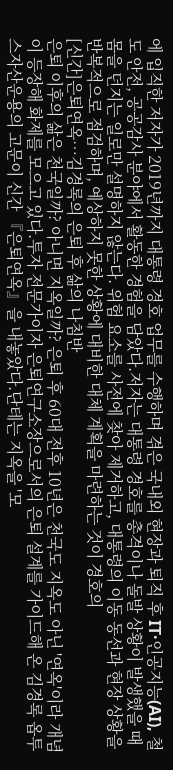에 입직한 저자가 2019년까지 대통령 경호 업무를 수행하며 겪은 국내외 현장과 퇴직 후 IT·인공지능(AI), 철도 안전, 공공감사 분야에서 활동한 경험을 담았다.저자는 대통령 경호를 총격이나 돌발 상황이 발생했을 때 몸을 던지는 일로만 설명하지 않는다. 위험 요소를 사전에 찾아 제거하고, 대통령의 이동 동선과 현장 상황을 반복적으로 점검하며, 예상하지 못한 상황에 대비한 대체 계획을 마련하는 것이 경호의
[신간]은퇴연옥…김경록의 은퇴 후 삶의 나침반
은퇴 이후의 삶은 천국일까? 아니면 지옥일까? 은퇴 후 60대 전후 10년은 천국도 지옥도 아닌 '연옥'이라 개념이 등장해 화제를 모으고 있다.투자 전문가이자 은퇴연구소장으로서의 은퇴 설계를 가이드해 온 김경록 옵투스자산운용의 고문이 신간 『은퇴연옥』을 내놓았다.단테는 지옥을 '모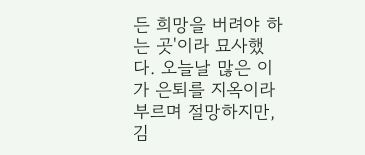든 희망을 버려야 하는 곳'이라 묘사했다. 오늘날 많은 이가 은퇴를 지옥이라 부르며 절망하지만, 김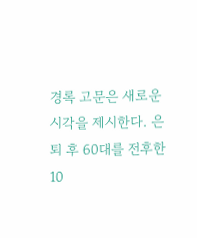경록 고문은 새로운 시각을 제시한다. 은퇴 후 60대를 전후한 10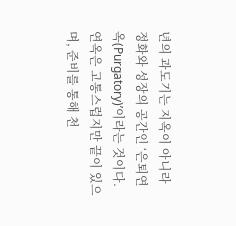년의 과도기는 지옥이 아니라 정화와 성장의 공간인 ‘은퇴연옥(Purgatory)’이라는 것이다. 연옥은 고통스럽지만 끝이 있으며, 준비를 통해 천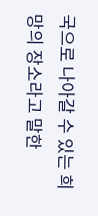국으로 나아갈 수 있는 희망의 장소라고 말한